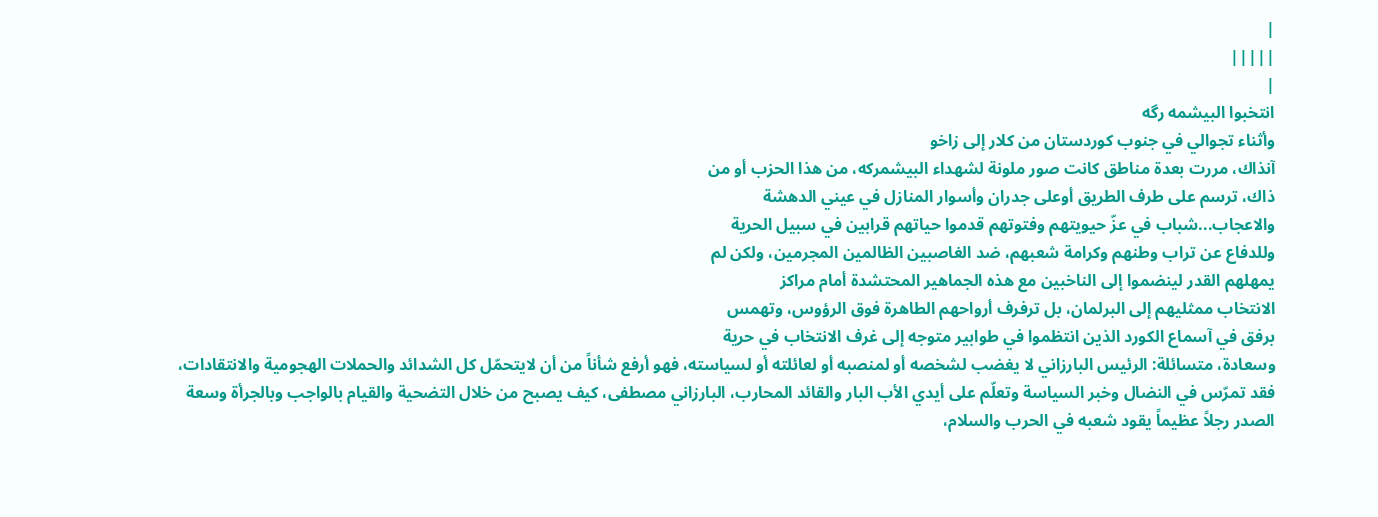|
|||||
|
انتخبوا البيشمه رگه
وأثناء تجوالي في جنوب كوردستان من كلار إلى زاخو
آنذاك، مررت بعدة مناطق كانت صور ملونة لشهداء البيشمركه، من هذا الحزب أو من
ذاك، ترسم على طرف الطريق أوعلى جدران وأسوار المنازل في عيني الدهشة
والاعجاب...شباب في عزّ حيويتهم وفتوتهم قدموا حياتهم قرابين في سبيل الحرية
وللدفاع عن تراب وطنهم وكرامة شعبهم، ضد الغاصبين الظالمين المجرمين، ولكن لم
يمهلهم القدر لينضموا إلى الناخبين مع هذه الجماهير المحتشدة أمام مراكز
الانتخاب ممثليهم إلى البرلمان، بل ترفرف أرواحهم الطاهرة فوق الرؤوس، وتهمس
برفق في آسماع الكورد الذين انتظموا في طوابير متوجه إلى غرف الانتخاب في حرية
وسعادة، متسائلة: الرئيس البارزاني لا يغضب لشخصه أو لمنصبه أو لعائلته أو لسياسته، فهو أرفع شأناً من أن لايتحمّل كل الشدائد والحملات الهجومية والانتقادات، فقد تمرّس في النضال وخبر السياسة وتعلّم على أيدي الأب البار والقائد المحارب، البارزاني مصطفى، كيف يصبح من خلال التضحية والقيام بالواجب وبالجرأة وسعة الصدر رجلاً عظيماً يقود شعبه في الحرب والسلام،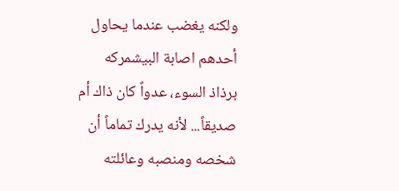ولكنه يغضب عندما يحاول أحدهم اصابة البيشمركه برذاذ السوء، عدواً كان ذاك أم صديقاً... لأنه يدرك تماماً أن شخصه ومنصبه وعائلته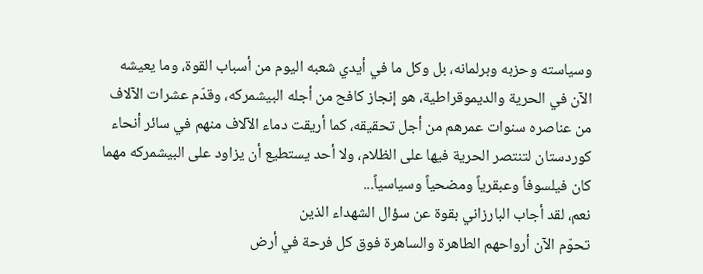وسياسته وحزبه وبرلمانه، بل وكل ما في أيدي شعبه اليوم من أسباب القوة، وما يعيشه الآن في الحرية والديموقراطية، هو إنجاز كافح من أجله البيشمركه، وقدّم عشرات الآلاف من عناصره سنوات عمرهم من أجل تحقيقه، كما أريقت دماء الآلاف منهم في سائر أنحاء كوردستان لتنتصر الحرية فيها على الظلام، ولا أحد يستطيع أن يزاود على البيشمركه مهما كان فيلسوفاً وعبقرياً ومضحياً وسياسياً...
نعم، لقد أجاب البارزاني بقوة عن سؤال الشهداء الذين
تحوّم الآن أرواحهم الطاهرة والساهرة فوق كل فرحة في أرض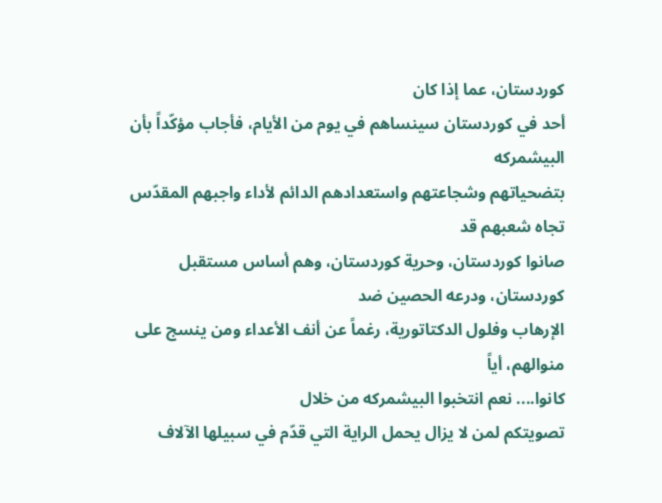كوردستان، عما إذا كان
أحد في كوردستان سينساهم في يوم من الأيام، فأجاب مؤكّداً بأن البيشمركه
بتضحياتهم وشجاعتهم واستعدادهم الدائم لأداء واجبهم المقدّس تجاه شعبهم قد
صانوا كوردستان، وحرية كوردستان، وهم أساس مستقبل كوردستان، ودرعه الحصين ضد
الإرهاب وفلول الدكتاتورية، رغماً عن أنف الأعداء ومن ينسج على منوالهم، أياً
كانوا.... نعم انتخبوا البيشمركه من خلال
تصويتكم لمن لا يزال يحمل الراية التي قدّم في سبيلها الآلاف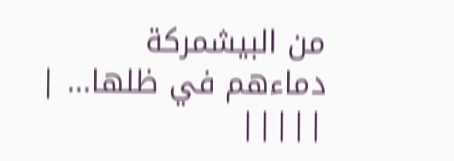من البيشمركة
دماءهم في ظلها... |
|||||